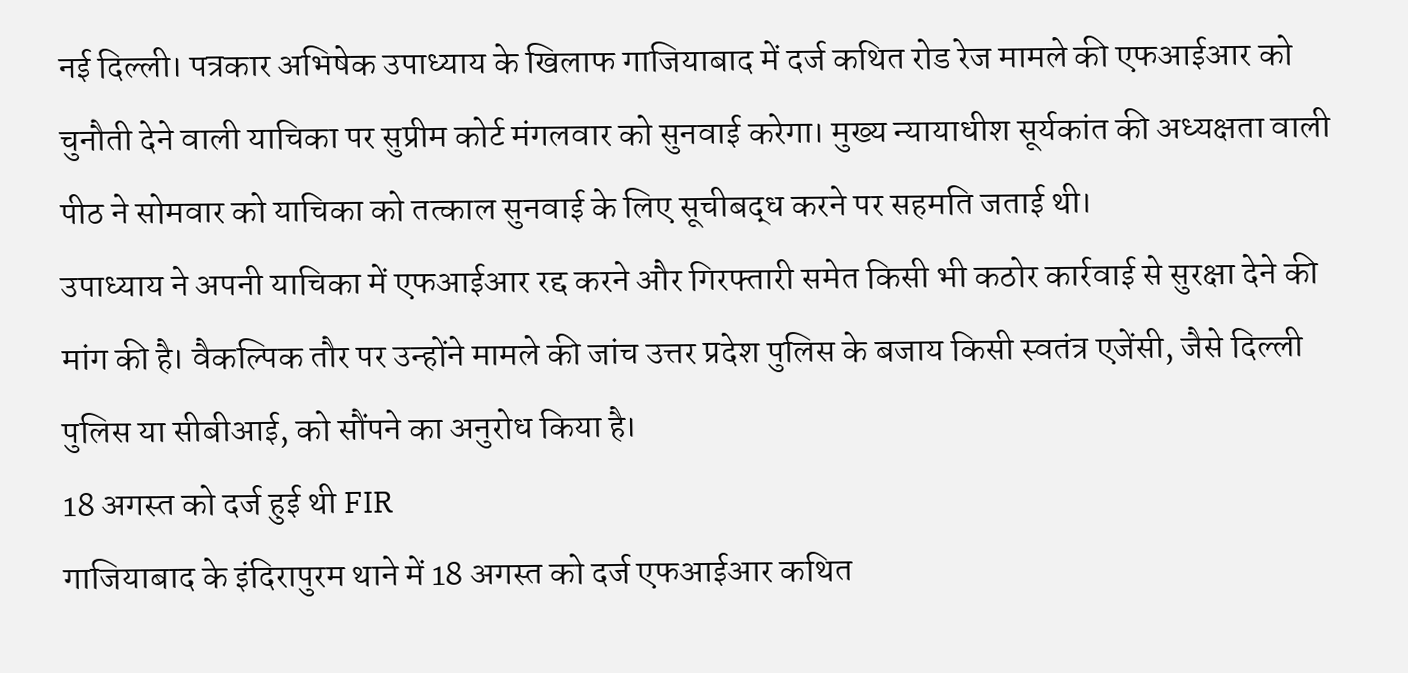नई दिल्ली। पत्रकार अभिषेक उपाध्याय के खिलाफ गाजियाबाद में दर्ज कथित रोड रेज मामले की एफआईआर को चुनौती देने वाली याचिका पर सुप्रीम कोर्ट मंगलवार को सुनवाई करेगा। मुख्य न्यायाधीश सूर्यकांत की अध्यक्षता वाली पीठ ने सोमवार को याचिका को तत्काल सुनवाई के लिए सूचीबद्ध करने पर सहमति जताई थी।
उपाध्याय ने अपनी याचिका में एफआईआर रद्द करने और गिरफ्तारी समेत किसी भी कठोर कार्रवाई से सुरक्षा देने की मांग की है। वैकल्पिक तौर पर उन्होंने मामले की जांच उत्तर प्रदेश पुलिस के बजाय किसी स्वतंत्र एजेंसी, जैसे दिल्ली पुलिस या सीबीआई, को सौंपने का अनुरोध किया है।
18 अगस्त को दर्ज हुई थी FIR
गाजियाबाद के इंदिरापुरम थाने में 18 अगस्त को दर्ज एफआईआर कथित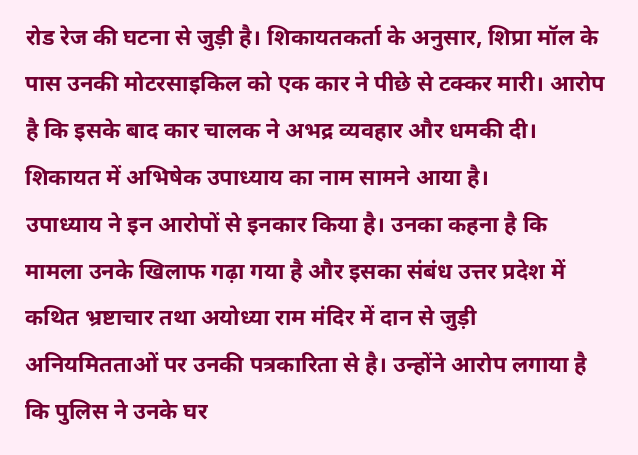रोड रेज की घटना से जुड़ी है। शिकायतकर्ता के अनुसार, शिप्रा मॉल के पास उनकी मोटरसाइकिल को एक कार ने पीछे से टक्कर मारी। आरोप है कि इसके बाद कार चालक ने अभद्र व्यवहार और धमकी दी। शिकायत में अभिषेक उपाध्याय का नाम सामने आया है।
उपाध्याय ने इन आरोपों से इनकार किया है। उनका कहना है कि मामला उनके खिलाफ गढ़ा गया है और इसका संबंध उत्तर प्रदेश में कथित भ्रष्टाचार तथा अयोध्या राम मंदिर में दान से जुड़ी अनियमितताओं पर उनकी पत्रकारिता से है। उन्होंने आरोप लगाया है कि पुलिस ने उनके घर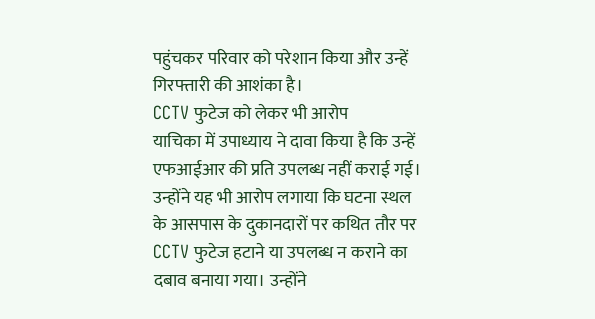पहुंचकर परिवार को परेशान किया और उन्हें गिरफ्तारी की आशंका है।
CCTV फुटेज को लेकर भी आरोप
याचिका में उपाध्याय ने दावा किया है कि उन्हें एफआईआर की प्रति उपलब्ध नहीं कराई गई। उन्होंने यह भी आरोप लगाया कि घटना स्थल के आसपास के दुकानदारों पर कथित तौर पर CCTV फुटेज हटाने या उपलब्ध न कराने का दबाव बनाया गया। उन्होंने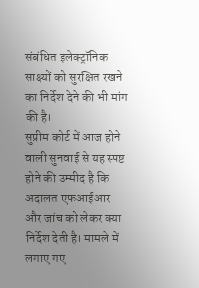संबंधित इलेक्ट्रॉनिक साक्ष्यों को सुरक्षित रखने का निर्देश देने की भी मांग की है।
सुप्रीम कोर्ट में आज होने वाली सुनवाई से यह स्पष्ट होने की उम्मीद है कि अदालत एफआईआर और जांच को लेकर क्या निर्देश देती है। मामले में लगाए गए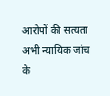आरोपों की सत्यता अभी न्यायिक जांच के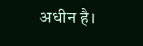अधीन है।